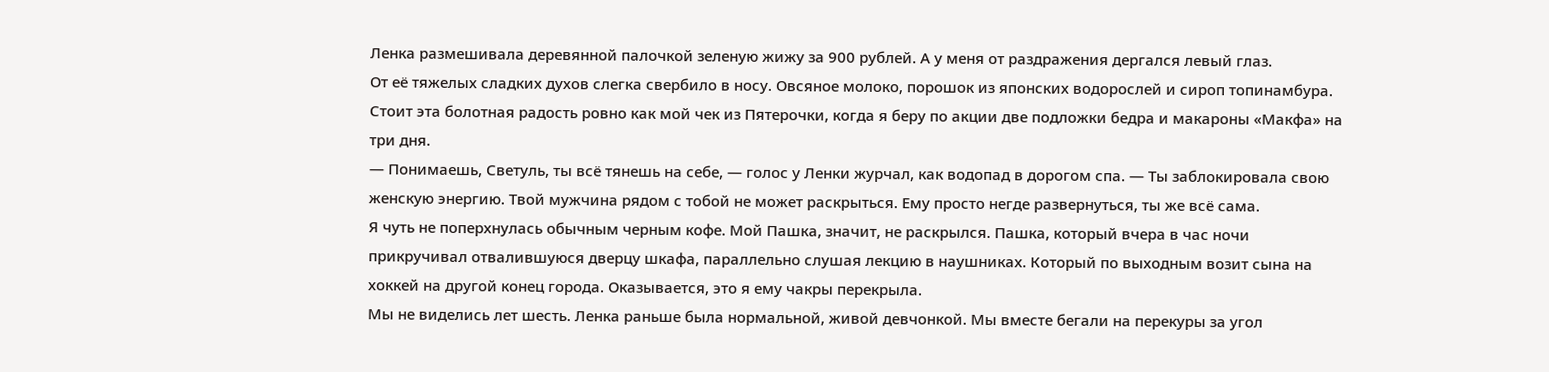Ленка размешивала деревянной палочкой зеленую жижу за 900 рублей. А у меня от раздражения дергался левый глаз.
От её тяжелых сладких духов слегка свербило в носу. Овсяное молоко, порошок из японских водорослей и сироп топинамбура. Стоит эта болотная радость ровно как мой чек из Пятерочки, когда я беру по акции две подложки бедра и макароны «Макфа» на три дня.
— Понимаешь, Светуль, ты всё тянешь на себе, — голос у Ленки журчал, как водопад в дорогом спа. — Ты заблокировала свою женскую энергию. Твой мужчина рядом с тобой не может раскрыться. Ему просто негде развернуться, ты же всё сама.
Я чуть не поперхнулась обычным черным кофе. Мой Пашка, значит, не раскрылся. Пашка, который вчера в час ночи прикручивал отвалившуюся дверцу шкафа, параллельно слушая лекцию в наушниках. Который по выходным возит сына на хоккей на другой конец города. Оказывается, это я ему чакры перекрыла.
Мы не виделись лет шесть. Ленка раньше была нормальной, живой девчонкой. Мы вместе бегали на перекуры за угол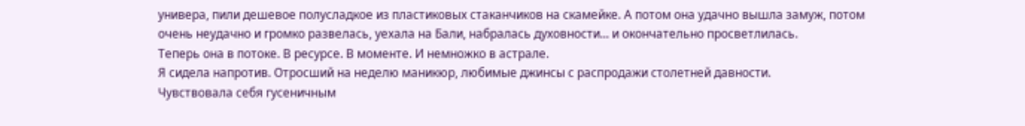универа, пили дешевое полусладкое из пластиковых стаканчиков на скамейке. А потом она удачно вышла замуж, потом очень неудачно и громко развелась, уехала на Бали, набралась духовности... и окончательно просветлилась.
Теперь она в потоке. В ресурсе. В моменте. И немножко в астрале.
Я сидела напротив. Отросший на неделю маникюр, любимые джинсы с распродажи столетней давности.
Чувствовала себя гусеничным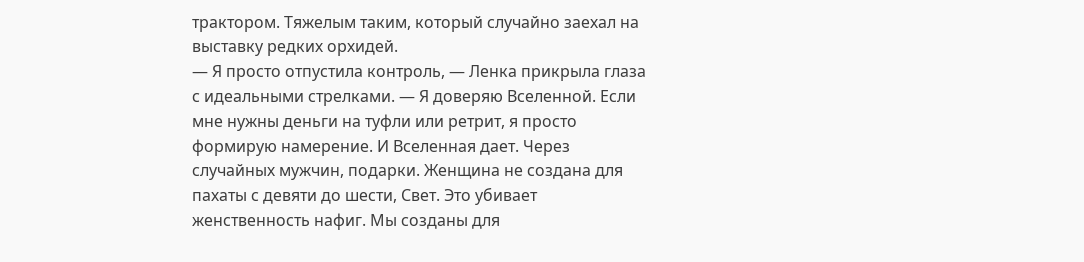трактором. Тяжелым таким, который случайно заехал на выставку редких орхидей.
— Я просто отпустила контроль, — Ленка прикрыла глаза с идеальными стрелками. — Я доверяю Вселенной. Если мне нужны деньги на туфли или ретрит, я просто формирую намерение. И Вселенная дает. Через случайных мужчин, подарки. Женщина не создана для пахаты с девяти до шести, Свет. Это убивает женственность нафиг. Мы созданы для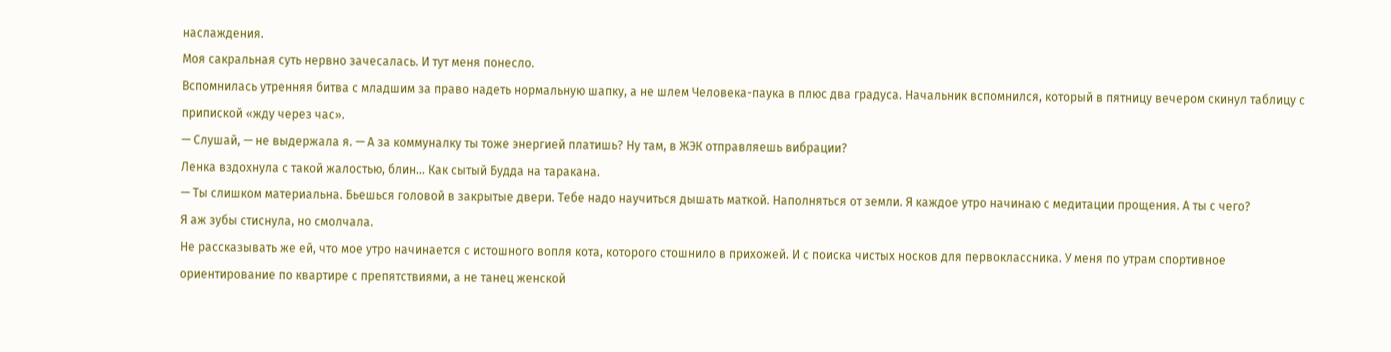наслаждения.
Моя сакральная суть нервно зачесалась. И тут меня понесло.
Вспомнилась утренняя битва с младшим за право надеть нормальную шапку, а не шлем Человека-паука в плюс два градуса. Начальник вспомнился, который в пятницу вечером скинул таблицу с припиской «жду через час».
— Слушай, — не выдержала я. — А за коммуналку ты тоже энергией платишь? Ну там, в ЖЭК отправляешь вибрации?
Ленка вздохнула с такой жалостью, блин... Как сытый Будда на таракана.
— Ты слишком материальна. Бьешься головой в закрытые двери. Тебе надо научиться дышать маткой. Наполняться от земли. Я каждое утро начинаю с медитации прощения. А ты с чего?
Я аж зубы стиснула, но смолчала.
Не рассказывать же ей, что мое утро начинается с истошного вопля кота, которого стошнило в прихожей. И с поиска чистых носков для первоклассника. У меня по утрам спортивное ориентирование по квартире с препятствиями, а не танец женской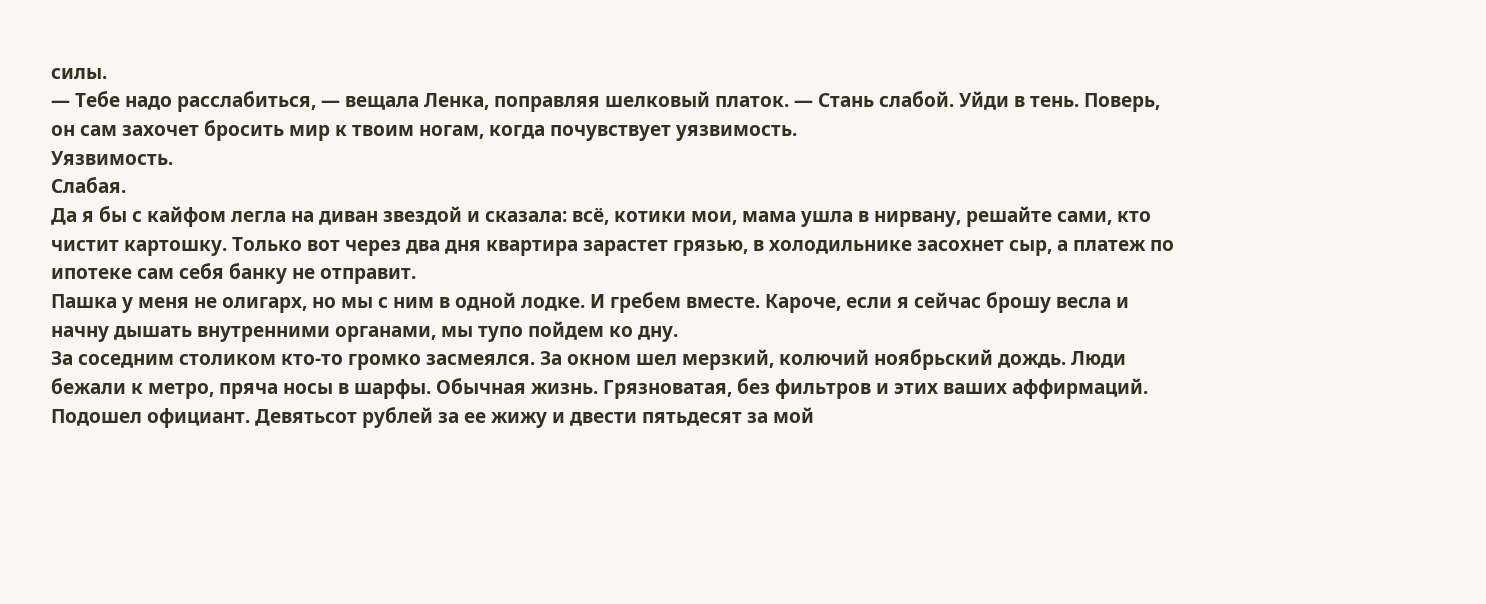силы.
— Тебе надо расслабиться, — вещала Ленка, поправляя шелковый платок. — Стань слабой. Уйди в тень. Поверь, он сам захочет бросить мир к твоим ногам, когда почувствует уязвимость.
Уязвимость.
Слабая.
Да я бы с кайфом легла на диван звездой и сказала: всё, котики мои, мама ушла в нирвану, решайте сами, кто чистит картошку. Только вот через два дня квартира зарастет грязью, в холодильнике засохнет сыр, а платеж по ипотеке сам себя банку не отправит.
Пашка у меня не олигарх, но мы с ним в одной лодке. И гребем вместе. Кароче, если я сейчас брошу весла и начну дышать внутренними органами, мы тупо пойдем ко дну.
За соседним столиком кто-то громко засмеялся. За окном шел мерзкий, колючий ноябрьский дождь. Люди бежали к метро, пряча носы в шарфы. Обычная жизнь. Грязноватая, без фильтров и этих ваших аффирмаций.
Подошел официант. Девятьсот рублей за ее жижу и двести пятьдесят за мой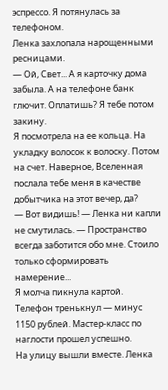эспрессо. Я потянулась за телефоном.
Ленка захлопала нарощенными ресницами.
— Ой, Свет... А я карточку дома забыла. А на телефоне банк глючит. Оплатишь? Я тебе потом закину.
Я посмотрела на ее кольца. На укладку волосок к волоску. Потом на счет. Наверное, Вселенная послала тебе меня в качестве добытчика на этот вечер, да?
— Вот видишь! — Ленка ни капли не смутилась. — Пространство всегда заботится обо мне. Стоило только сформировать намерение...
Я молча пикнула картой.
Телефон тренькнул — минус 1150 рублей. Мастер-класс по наглости прошел успешно.
На улицу вышли вместе. Ленка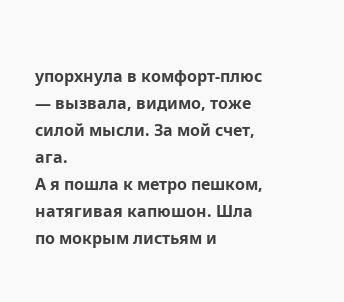упорхнула в комфорт-плюс — вызвала, видимо, тоже силой мысли. За мой счет, ага.
А я пошла к метро пешком, натягивая капюшон. Шла по мокрым листьям и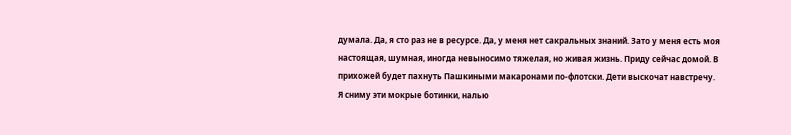думала. Да, я сто раз не в ресурсе. Да, у меня нет сакральных знаний. Зато у меня есть моя настоящая, шумная, иногда невыносимо тяжелая, но живая жизнь. Приду сейчас домой. В прихожей будет пахнуть Пашкиными макаронами по-флотски. Дети выскочат навстречу. Я сниму эти мокрые ботинки, налью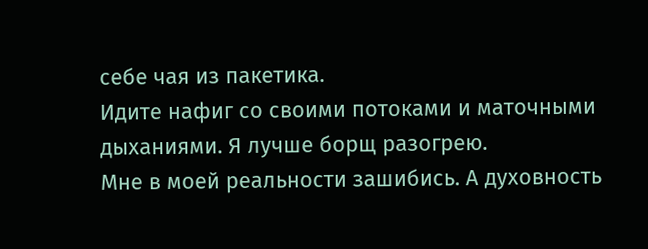себе чая из пакетика.
Идите нафиг со своими потоками и маточными дыханиями. Я лучше борщ разогрею.
Мне в моей реальности зашибись. А духовность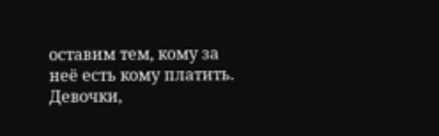оставим тем, кому за неё есть кому платить.
Девочки,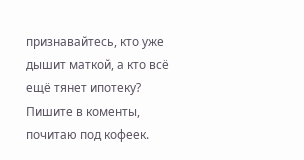признавайтесь, кто уже дышит маткой, а кто всё ещё тянет ипотеку? Пишите в коменты, почитаю под кофеек.